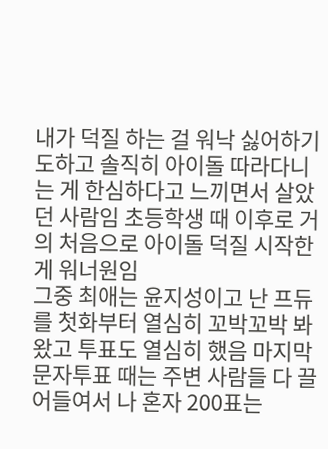내가 덕질 하는 걸 워낙 싫어하기도하고 솔직히 아이돌 따라다니는 게 한심하다고 느끼면서 살았던 사람임 초등학생 때 이후로 거의 처음으로 아이돌 덕질 시작한게 워너원임
그중 최애는 윤지성이고 난 프듀를 첫화부터 열심히 꼬박꼬박 봐왔고 투표도 열심히 했음 마지막 문자투표 때는 주변 사람들 다 끌어들여서 나 혼자 200표는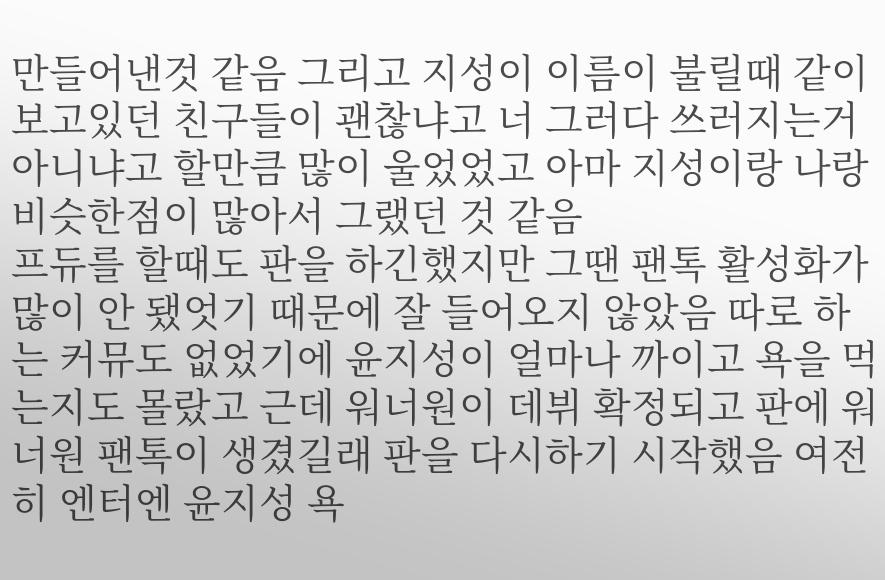만들어낸것 같음 그리고 지성이 이름이 불릴때 같이 보고있던 친구들이 괜찮냐고 너 그러다 쓰러지는거 아니냐고 할만큼 많이 울었었고 아마 지성이랑 나랑 비슷한점이 많아서 그랬던 것 같음
프듀를 할때도 판을 하긴했지만 그땐 팬톡 활성화가 많이 안 됐엇기 때문에 잘 들어오지 않았음 따로 하는 커뮤도 없었기에 윤지성이 얼마나 까이고 욕을 먹는지도 몰랐고 근데 워너원이 데뷔 확정되고 판에 워너원 팬톡이 생겼길래 판을 다시하기 시작했음 여전히 엔터엔 윤지성 욕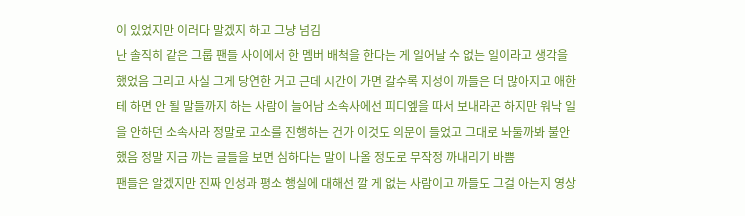이 있었지만 이러다 말겠지 하고 그냥 넘김
난 솔직히 같은 그룹 팬들 사이에서 한 멤버 배척을 한다는 게 일어날 수 없는 일이라고 생각을 했었음 그리고 사실 그게 당연한 거고 근데 시간이 가면 갈수록 지성이 까들은 더 많아지고 애한테 하면 안 될 말들까지 하는 사람이 늘어남 소속사에선 피디엪을 따서 보내라곤 하지만 워낙 일을 안하던 소속사라 정말로 고소를 진행하는 건가 이것도 의문이 들었고 그대로 놔둘까봐 불안했음 정말 지금 까는 글들을 보면 심하다는 말이 나올 정도로 무작정 까내리기 바쁨
팬들은 알겠지만 진짜 인성과 평소 행실에 대해선 깔 게 없는 사람이고 까들도 그걸 아는지 영상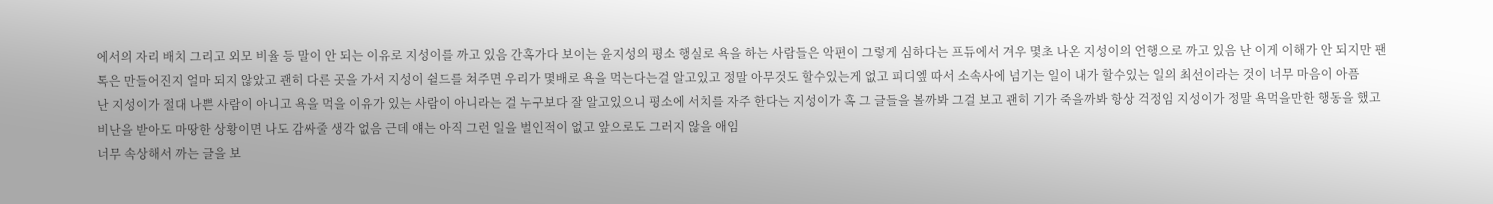에서의 자리 배치 그리고 외모 비율 등 말이 안 되는 이유로 지성이를 까고 있음 간혹가다 보이는 윤지성의 평소 행실로 욕을 하는 사람들은 악편이 그렇게 심하다는 프듀에서 겨우 몇초 나온 지성이의 언행으로 까고 있음 난 이게 이해가 안 되지만 팬톡은 만들어진지 얼마 되지 않았고 괜히 다른 곳을 가서 지성이 쉴드를 쳐주면 우리가 몇배로 욕을 먹는다는걸 알고있고 정말 아무것도 할수있는게 없고 피디엪 따서 소속사에 넘기는 일이 내가 할수있는 일의 최선이라는 것이 너무 마음이 아픔
난 지성이가 절대 나쁜 사람이 아니고 욕을 먹을 이유가 있는 사람이 아니라는 걸 누구보다 잘 알고있으니 평소에 서치를 자주 한다는 지성이가 혹 그 글들을 볼까봐 그걸 보고 괜히 기가 죽을까봐 항상 걱정임 지성이가 정말 욕먹을만한 행동을 했고 비난을 받아도 마땅한 상황이면 나도 감싸줄 생각 없음 근데 얘는 아직 그런 일을 벌인적이 없고 앞으로도 그러지 않을 애임
너무 속상해서 까는 글을 보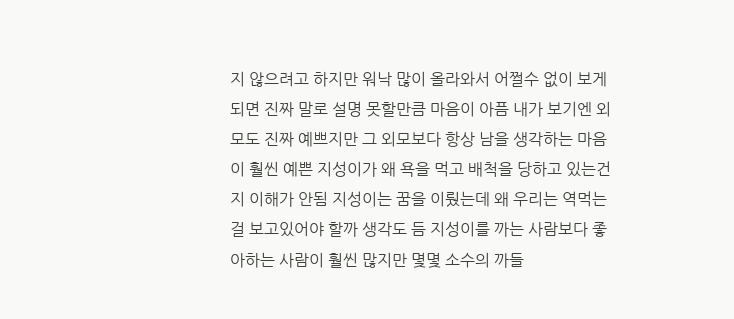지 않으려고 하지만 워낙 많이 올라와서 어쩔수 없이 보게되면 진짜 말로 설명 못할만큼 마음이 아픔 내가 보기엔 외모도 진짜 예쁘지만 그 외모보다 항상 남을 생각하는 마음이 훨씬 예쁜 지성이가 왜 욕을 먹고 배척을 당하고 있는건지 이해가 안됨 지성이는 꿈을 이뤘는데 왜 우리는 역먹는걸 보고있어야 할까 생각도 듬 지성이를 까는 사람보다 좋아하는 사람이 훨씬 많지만 몇몇 소수의 까들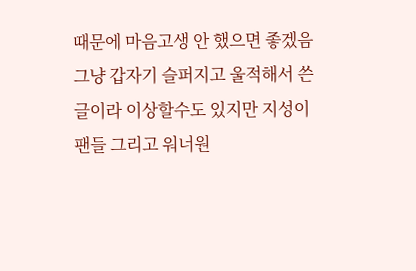때문에 마음고생 안 했으면 좋겠음
그냥 갑자기 슬퍼지고 울적해서 쓴 글이라 이상할수도 있지만 지성이 팬들 그리고 워너원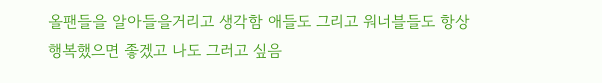올팬들을 알아들을거리고 생각함 애들도 그리고 워너블들도 항상 행복했으면 좋겠고 나도 그러고 싶음